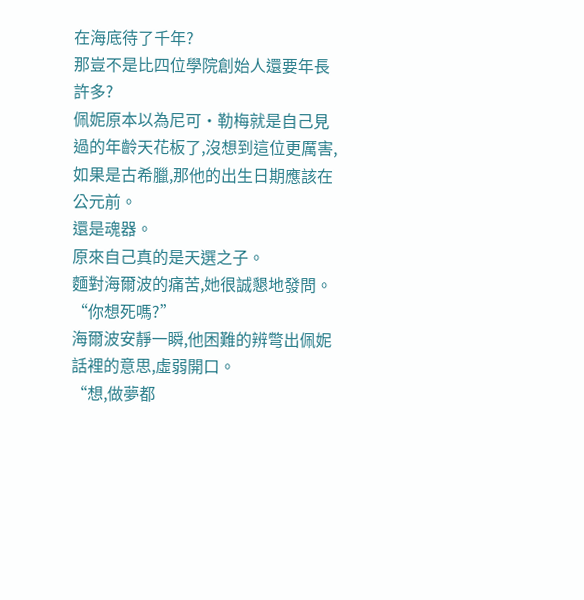在海底待了千年?
那豈不是比四位學院創始人還要年長許多?
佩妮原本以為尼可·勒梅就是自己見過的年齡天花板了,沒想到這位更厲害,如果是古希臘,那他的出生日期應該在公元前。
還是魂器。
原來自己真的是天選之子。
麵對海爾波的痛苦,她很誠懇地發問。
“你想死嗎?”
海爾波安靜一瞬,他困難的辨彆出佩妮話裡的意思,虛弱開口。
“想,做夢都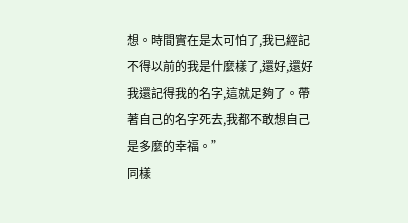想。時間實在是太可怕了,我已經記不得以前的我是什麼樣了,還好,還好我還記得我的名字,這就足夠了。帶著自己的名字死去,我都不敢想自己是多麼的幸福。”
同樣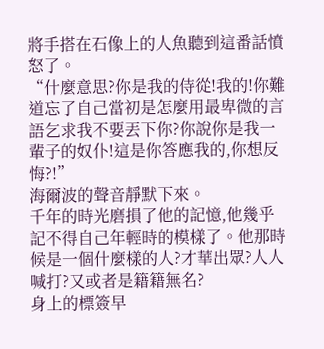將手搭在石像上的人魚聽到這番話憤怒了。
“什麼意思?你是我的侍從!我的!你難道忘了自己當初是怎麼用最卑微的言語乞求我不要丟下你?你說你是我一輩子的奴仆!這是你答應我的,你想反悔?!”
海爾波的聲音靜默下來。
千年的時光磨損了他的記憶,他幾乎記不得自己年輕時的模樣了。他那時候是一個什麼樣的人?才華出眾?人人喊打?又或者是籍籍無名?
身上的標簽早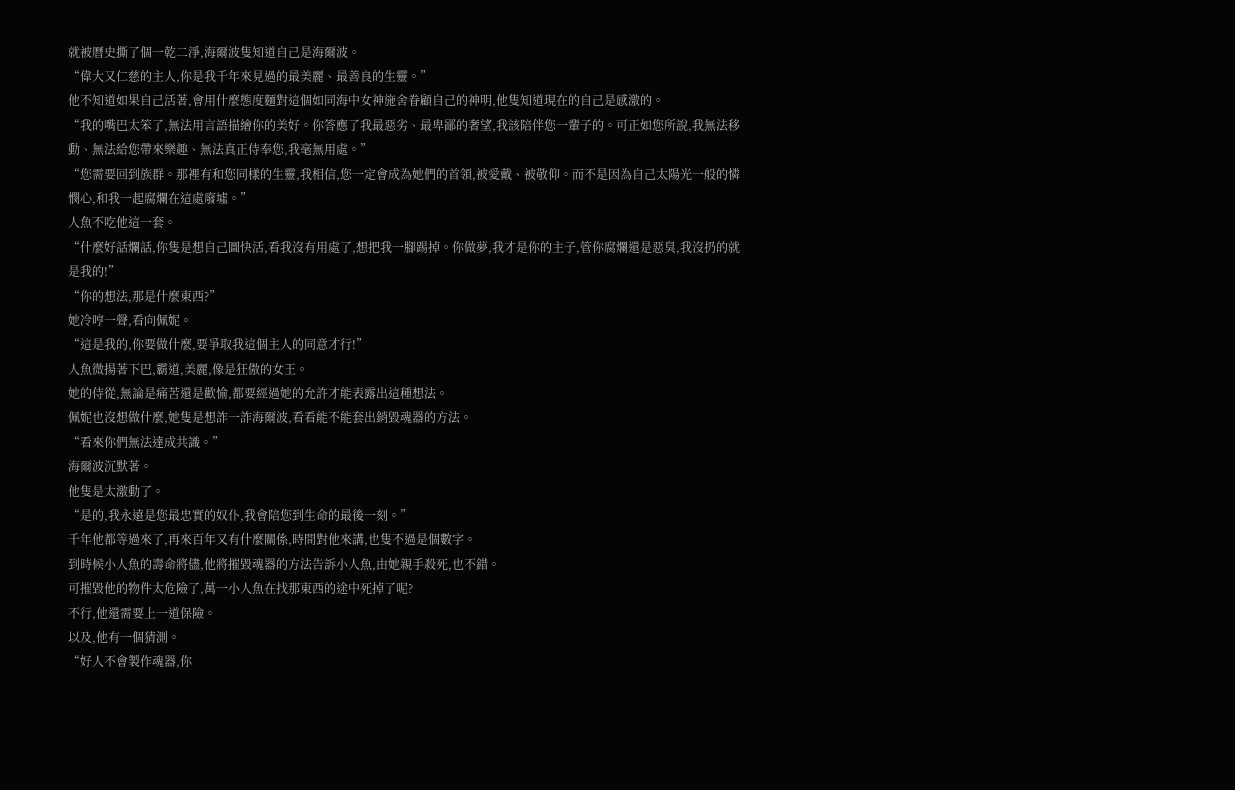就被曆史撕了個一乾二淨,海爾波隻知道自己是海爾波。
“偉大又仁慈的主人,你是我千年來見過的最美麗、最善良的生靈。”
他不知道如果自己活著,會用什麼態度麵對這個如同海中女神施舍眷顧自己的神明,他隻知道現在的自己是感激的。
“我的嘴巴太笨了,無法用言語描繪你的美好。你答應了我最惡劣、最卑鄙的奢望,我該陪伴您一輩子的。可正如您所說,我無法移動、無法給您帶來樂趣、無法真正侍奉您,我毫無用處。”
“您需要回到族群。那裡有和您同樣的生靈,我相信,您一定會成為她們的首領,被愛戴、被敬仰。而不是因為自己太陽光一般的憐憫心,和我一起腐爛在這處廢墟。”
人魚不吃他這一套。
“什麼好話爛話,你隻是想自己圖快活,看我沒有用處了,想把我一腳踢掉。你做夢,我才是你的主子,管你腐爛還是惡臭,我沒扔的就是我的!”
“你的想法,那是什麼東西?”
她冷哼一聲,看向佩妮。
“這是我的,你要做什麼,要爭取我這個主人的同意才行!”
人魚微揚著下巴,霸道,美麗,像是狂傲的女王。
她的侍從,無論是痛苦還是歡愉,都要經過她的允許才能表露出這種想法。
佩妮也沒想做什麼,她隻是想詐一詐海爾波,看看能不能套出銷毀魂器的方法。
“看來你們無法達成共識。”
海爾波沉默著。
他隻是太激動了。
“是的,我永遠是您最忠實的奴仆,我會陪您到生命的最後一刻。”
千年他都等過來了,再來百年又有什麼關係,時間對他來講,也隻不過是個數字。
到時候小人魚的壽命將儘,他將摧毀魂器的方法告訴小人魚,由她親手殺死,也不錯。
可摧毀他的物件太危險了,萬一小人魚在找那東西的途中死掉了呢?
不行,他還需要上一道保險。
以及,他有一個猜測。
“好人不會製作魂器,你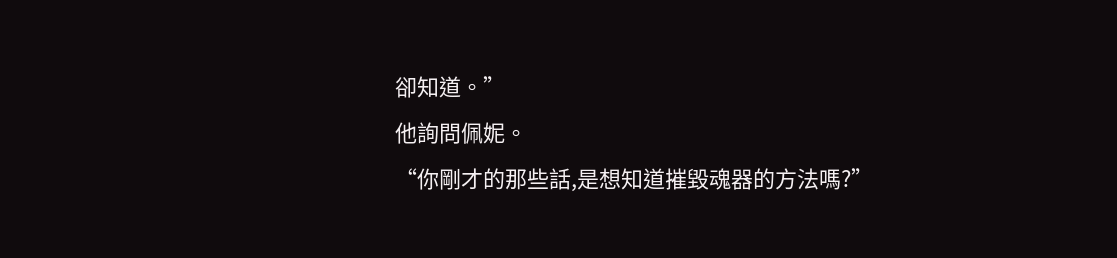卻知道。”
他詢問佩妮。
“你剛才的那些話,是想知道摧毀魂器的方法嗎?”